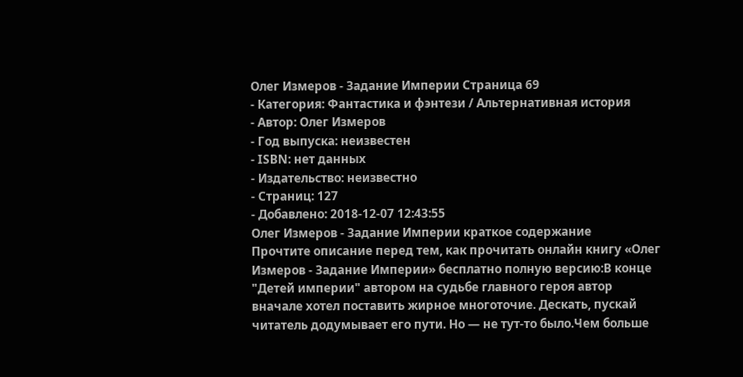Олег Измеров - Задание Империи Страница 69
- Категория: Фантастика и фэнтези / Альтернативная история
- Автор: Олег Измеров
- Год выпуска: неизвестен
- ISBN: нет данных
- Издательство: неизвестно
- Страниц: 127
- Добавлено: 2018-12-07 12:43:55
Олег Измеров - Задание Империи краткое содержание
Прочтите описание перед тем, как прочитать онлайн книгу «Олег Измеров - Задание Империи» бесплатно полную версию:В конце "Детей империи" автором на судьбе главного героя автор вначале хотел поставить жирное многоточие. Дескать, пускай читатель додумывает его пути. Но — не тут-то было.Чем больше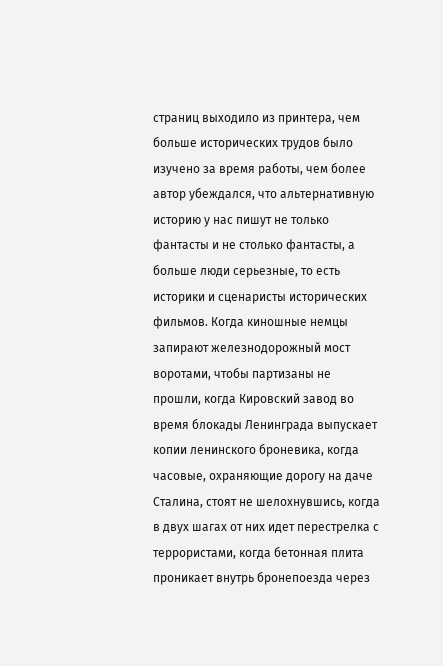страниц выходило из принтера, чем больше исторических трудов было изучено за время работы, чем более автор убеждался, что альтернативную историю у нас пишут не только фантасты и не столько фантасты, а больше люди серьезные, то есть историки и сценаристы исторических фильмов. Когда киношные немцы запирают железнодорожный мост воротами, чтобы партизаны не прошли, когда Кировский завод во время блокады Ленинграда выпускает копии ленинского броневика, когда часовые, охраняющие дорогу на даче Сталина, стоят не шелохнувшись, когда в двух шагах от них идет перестрелка с террористами, когда бетонная плита проникает внутрь бронепоезда через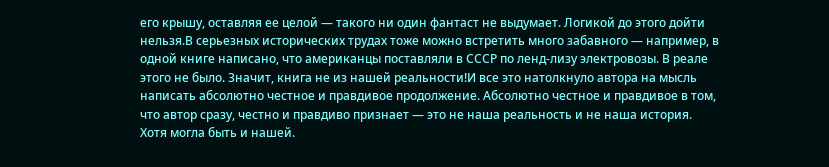его крышу, оставляя ее целой — такого ни один фантаст не выдумает. Логикой до этого дойти нельзя.В серьезных исторических трудах тоже можно встретить много забавного — например, в одной книге написано, что американцы поставляли в СССР по ленд-лизу электровозы. В реале этого не было. Значит, книга не из нашей реальности!И все это натолкнуло автора на мысль написать абсолютно честное и правдивое продолжение. Абсолютно честное и правдивое в том, что автор сразу, честно и правдиво признает — это не наша реальность и не наша история. Хотя могла быть и нашей.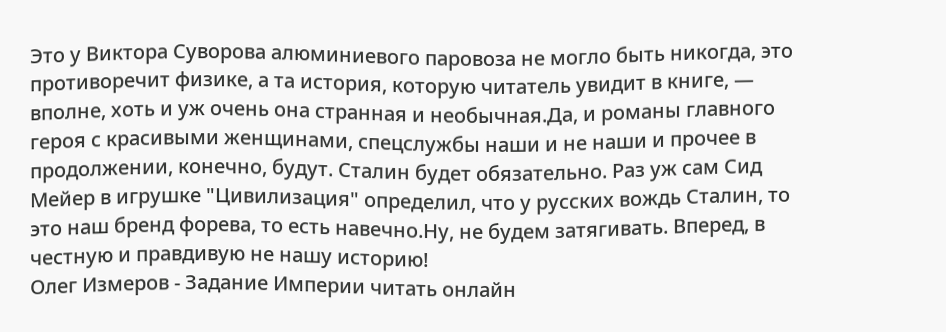Это у Виктора Суворова алюминиевого паровоза не могло быть никогда, это противоречит физике, а та история, которую читатель увидит в книге, — вполне, хоть и уж очень она странная и необычная.Да, и романы главного героя с красивыми женщинами, спецслужбы наши и не наши и прочее в продолжении, конечно, будут. Сталин будет обязательно. Раз уж сам Сид Мейер в игрушке "Цивилизация" определил, что у русских вождь Сталин, то это наш бренд форева, то есть навечно.Ну, не будем затягивать. Вперед, в честную и правдивую не нашу историю!
Олег Измеров - Задание Империи читать онлайн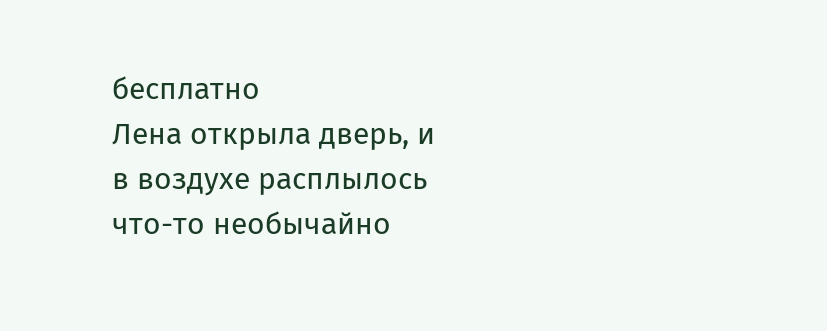бесплатно
Лена открыла дверь, и в воздухе расплылось что-то необычайно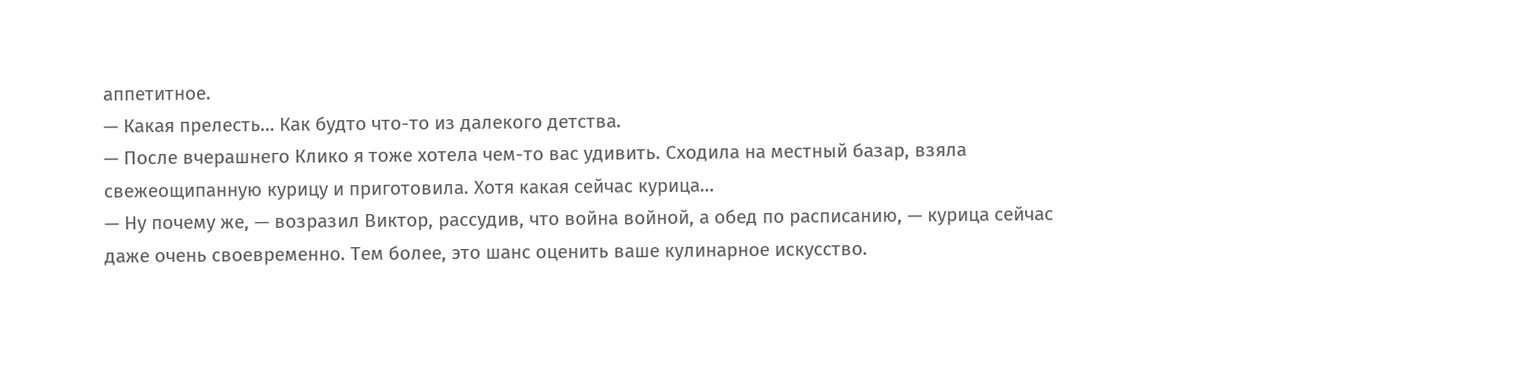аппетитное.
— Какая прелесть… Как будто что-то из далекого детства.
— После вчерашнего Клико я тоже хотела чем-то вас удивить. Сходила на местный базар, взяла свежеощипанную курицу и приготовила. Хотя какая сейчас курица…
— Ну почему же, — возразил Виктор, рассудив, что война войной, а обед по расписанию, — курица сейчас даже очень своевременно. Тем более, это шанс оценить ваше кулинарное искусство.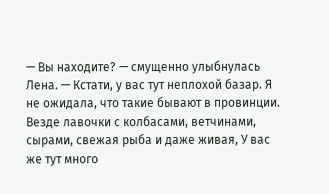— Вы находите? — смущенно улыбнулась Лена. — Кстати, у вас тут неплохой базар. Я не ожидала, что такие бывают в провинции. Везде лавочки с колбасами, ветчинами, сырами, свежая рыба и даже живая, У вас же тут много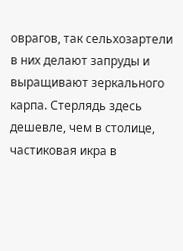оврагов, так сельхозартели в них делают запруды и выращивают зеркального карпа. Стерлядь здесь дешевле, чем в столице, частиковая икра в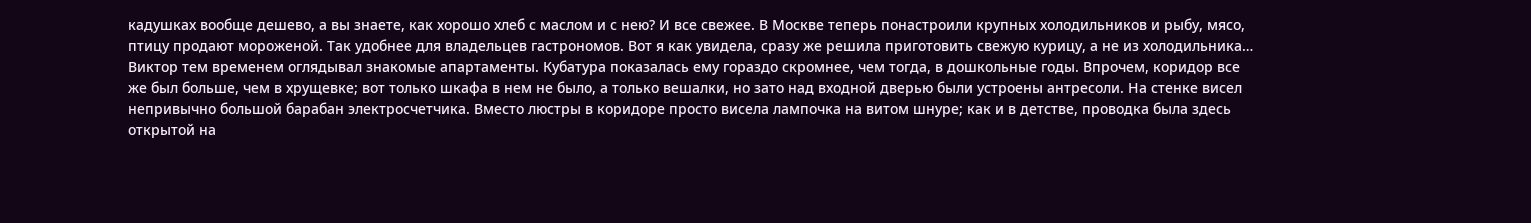кадушках вообще дешево, а вы знаете, как хорошо хлеб с маслом и с нею? И все свежее. В Москве теперь понастроили крупных холодильников и рыбу, мясо, птицу продают мороженой. Так удобнее для владельцев гастрономов. Вот я как увидела, сразу же решила приготовить свежую курицу, а не из холодильника…
Виктор тем временем оглядывал знакомые апартаменты. Кубатура показалась ему гораздо скромнее, чем тогда, в дошкольные годы. Впрочем, коридор все же был больше, чем в хрущевке; вот только шкафа в нем не было, а только вешалки, но зато над входной дверью были устроены антресоли. На стенке висел непривычно большой барабан электросчетчика. Вместо люстры в коридоре просто висела лампочка на витом шнуре; как и в детстве, проводка была здесь открытой на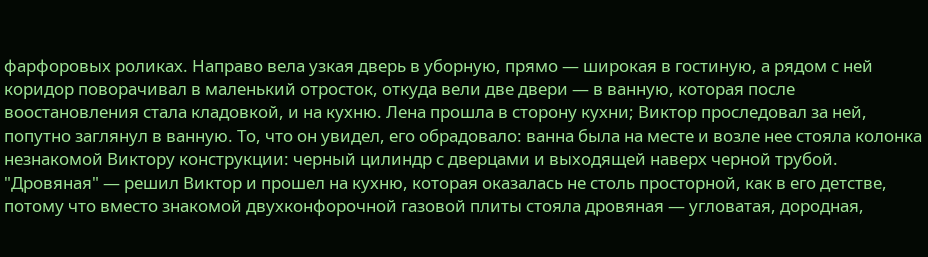фарфоровых роликах. Направо вела узкая дверь в уборную, прямо — широкая в гостиную, а рядом с ней коридор поворачивал в маленький отросток, откуда вели две двери — в ванную, которая после воостановления стала кладовкой, и на кухню. Лена прошла в сторону кухни; Виктор проследовал за ней, попутно заглянул в ванную. То, что он увидел, его обрадовало: ванна была на месте и возле нее стояла колонка незнакомой Виктору конструкции: черный цилиндр с дверцами и выходящей наверх черной трубой.
"Дровяная" — решил Виктор и прошел на кухню, которая оказалась не столь просторной, как в его детстве, потому что вместо знакомой двухконфорочной газовой плиты стояла дровяная — угловатая, дородная,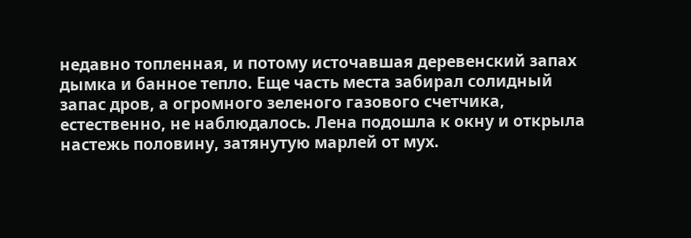недавно топленная, и потому источавшая деревенский запах дымка и банное тепло. Еще часть места забирал солидный запас дров, а огромного зеленого газового счетчика, естественно, не наблюдалось. Лена подошла к окну и открыла настежь половину, затянутую марлей от мух.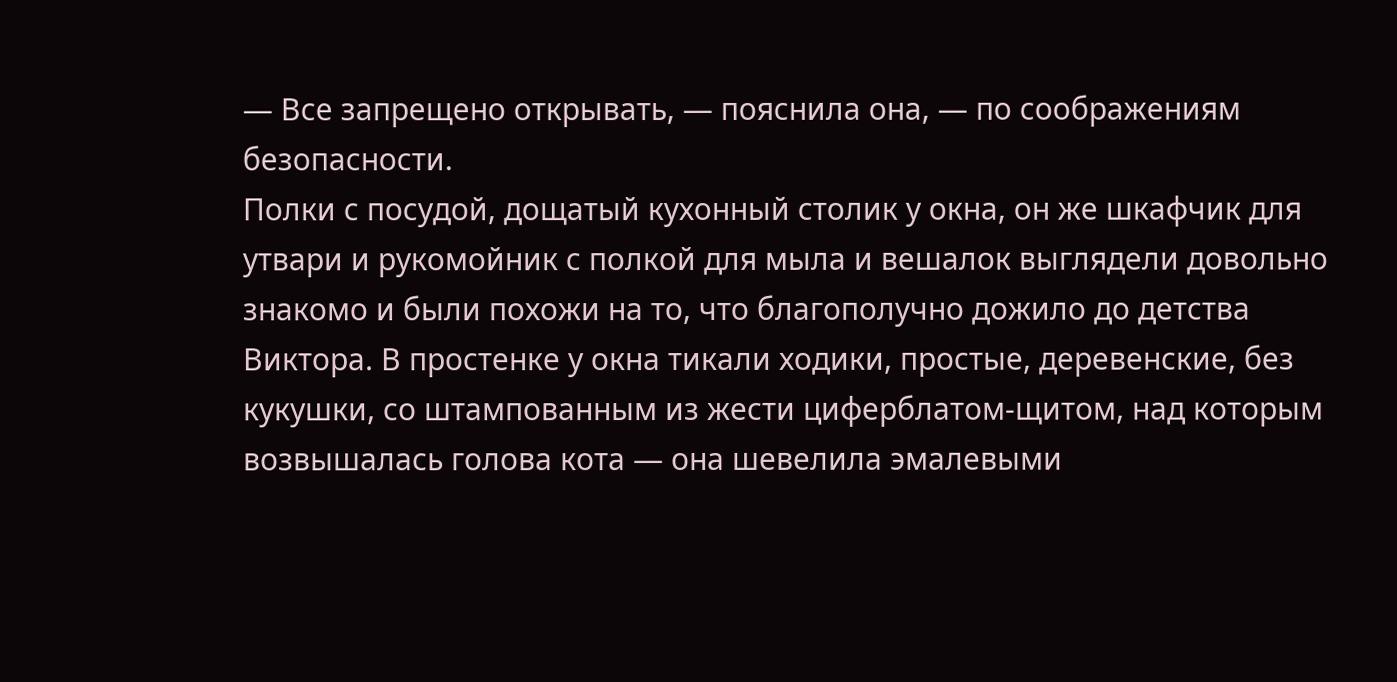— Все запрещено открывать, — пояснила она, — по соображениям безопасности.
Полки с посудой, дощатый кухонный столик у окна, он же шкафчик для утвари и рукомойник с полкой для мыла и вешалок выглядели довольно знакомо и были похожи на то, что благополучно дожило до детства Виктора. В простенке у окна тикали ходики, простые, деревенские, без кукушки, со штампованным из жести циферблатом-щитом, над которым возвышалась голова кота — она шевелила эмалевыми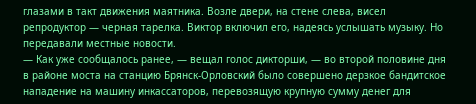глазами в такт движения маятника. Возле двери, на стене слева, висел репродуктор — черная тарелка. Виктор включил его, надеясь услышать музыку. Но передавали местные новости.
— Как уже сообщалось ранее, — вещал голос дикторши, — во второй половине дня в районе моста на станцию Брянск-Орловский было совершено дерзкое бандитское нападение на машину инкассаторов, перевозящую крупную сумму денег для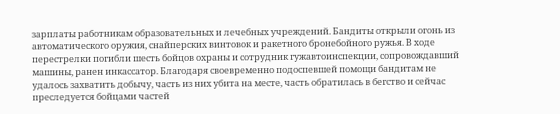зарплаты работникам образовательных и лечебных учреждений. Бандиты открыли огонь из автоматического оружия, снайперских винтовок и ракетного бронебойного ружья. В ходе перестрелки погибли шесть бойцов охраны и сотрудник гужавтоинспекции, сопровождавший машины, ранен инкассатор. Благодаря своевременно подоспевшей помощи бандитам не удалось захватить добычу, часть из них убита на месте, часть обратилась в бегство и сейчас преследуется бойцами частей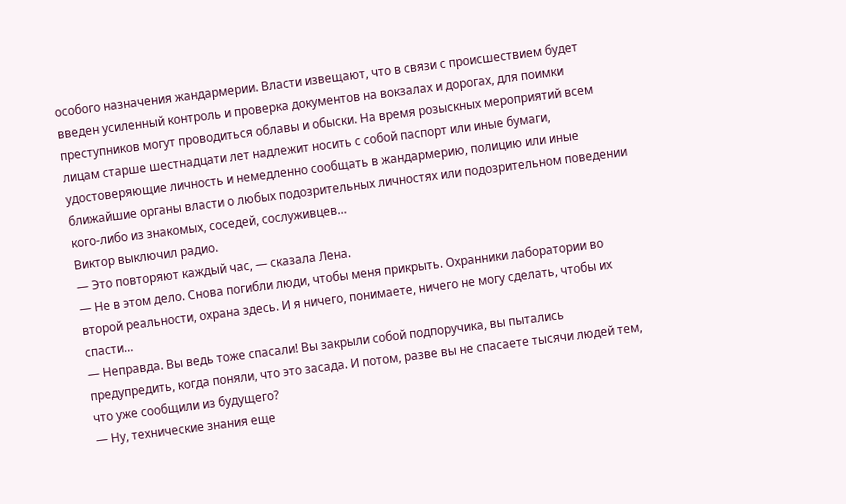особого назначения жандармерии. Власти извещают, что в связи с происшествием будет введен усиленный контроль и проверка документов на вокзалах и дорогах, для поимки преступников могут проводиться облавы и обыски. На время розыскных мероприятий всем лицам старше шестнадцати лет надлежит носить с собой паспорт или иные бумаги, удостоверяющие личность и немедленно сообщать в жандармерию, полицию или иные ближайшие органы власти о любых подозрительных личностях или подозрительном поведении кого-либо из знакомых, соседей, сослуживцев…
Виктор выключил радио.
— Это повторяют каждый час, — сказала Лена.
— Не в этом дело. Снова погибли люди, чтобы меня прикрыть. Охранники лаборатории во второй реальности, охрана здесь. И я ничего, понимаете, ничего не могу сделать, чтобы их спасти…
— Неправда. Вы ведь тоже спасали! Вы закрыли собой подпоручика, вы пытались предупредить, когда поняли, что это засада. И потом, разве вы не спасаете тысячи людей тем, что уже сообщили из будущего?
— Ну, технические знания еще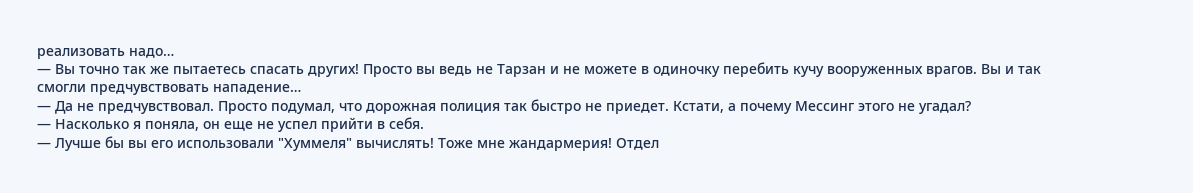реализовать надо…
— Вы точно так же пытаетесь спасать других! Просто вы ведь не Тарзан и не можете в одиночку перебить кучу вооруженных врагов. Вы и так смогли предчувствовать нападение…
— Да не предчувствовал. Просто подумал, что дорожная полиция так быстро не приедет. Кстати, а почему Мессинг этого не угадал?
— Насколько я поняла, он еще не успел прийти в себя.
— Лучше бы вы его использовали "Хуммеля" вычислять! Тоже мне жандармерия! Отдел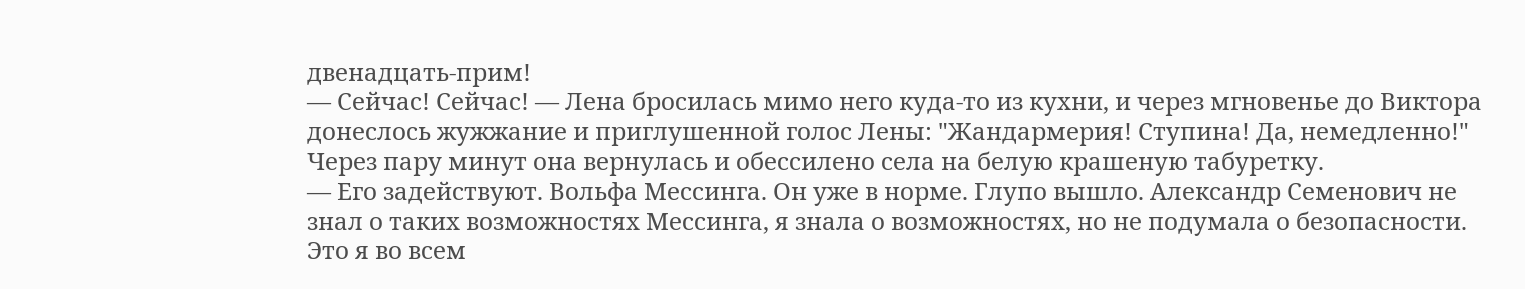двенадцать-прим!
— Сейчас! Сейчас! — Лена бросилась мимо него куда-то из кухни, и через мгновенье до Виктора донеслось жужжание и приглушенной голос Лены: "Жандармерия! Ступина! Да, немедленно!"
Через пару минут она вернулась и обессилено села на белую крашеную табуретку.
— Его задействуют. Вольфа Мессинга. Он уже в норме. Глупо вышло. Александр Семенович не знал о таких возможностях Мессинга, я знала о возможностях, но не подумала о безопасности. Это я во всем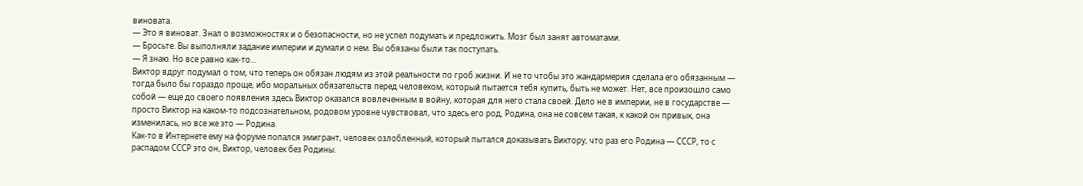виновата.
— Это я виноват. Знал о возможностях и о безопасности, но не успел подумать и предложить. Мозг был занят автоматами.
— Бросьте. Вы выполняли задание империи и думали о нем. Вы обязаны были так поступать.
— Я знаю. Но все равно как-то…
Виктор вдруг подумал о том, что теперь он обязан людям из этой реальности по гроб жизни. И не то чтобы это жандармерия сделала его обязанным — тогда было бы гораздо проще, ибо моральных обязательств перед человеком, который пытается тебя купить, быть не может. Нет, все произошло само собой — еще до своего появления здесь Виктор оказался вовлеченным в войну, которая для него стала своей. Дело не в империи, не в государстве — просто Виктор на каком-то подсознательном, родовом уровне чувствовал, что здесь его род, Родина, она не совсем такая, к какой он привык, она изменилась, но все же это — Родина.
Как-то в Интернете ему на форуме попался эмигрант, человек озлобленный, который пытался доказывать Виктору, что раз его Родина — СССР, то с распадом СССР это он, Виктор, человек без Родины.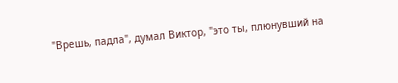"Врешь, падла", думал Виктор, "это ты, плюнувший на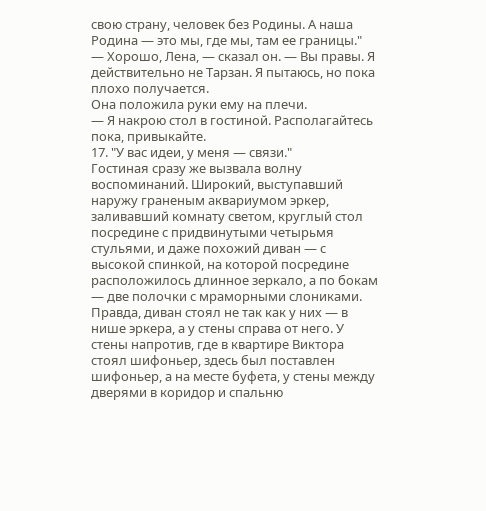свою страну, человек без Родины. А наша Родина — это мы, где мы, там ее границы."
— Хорошо, Лена, — сказал он. — Вы правы. Я действительно не Тарзан. Я пытаюсь, но пока плохо получается.
Она положила руки ему на плечи.
— Я накрою стол в гостиной. Располагайтесь пока, привыкайте.
17. "У вас идеи, у меня — связи."
Гостиная сразу же вызвала волну воспоминаний. Широкий, выступавший наружу граненым аквариумом эркер, заливавший комнату светом, круглый стол посредине с придвинутыми четырьмя стульями, и даже похожий диван — с высокой спинкой, на которой посредине расположилось длинное зеркало, а по бокам — две полочки с мраморными слониками. Правда, диван стоял не так как у них — в нише эркера, а у стены справа от него. У стены напротив, где в квартире Виктора стоял шифоньер, здесь был поставлен шифоньер, а на месте буфета, у стены между дверями в коридор и спальню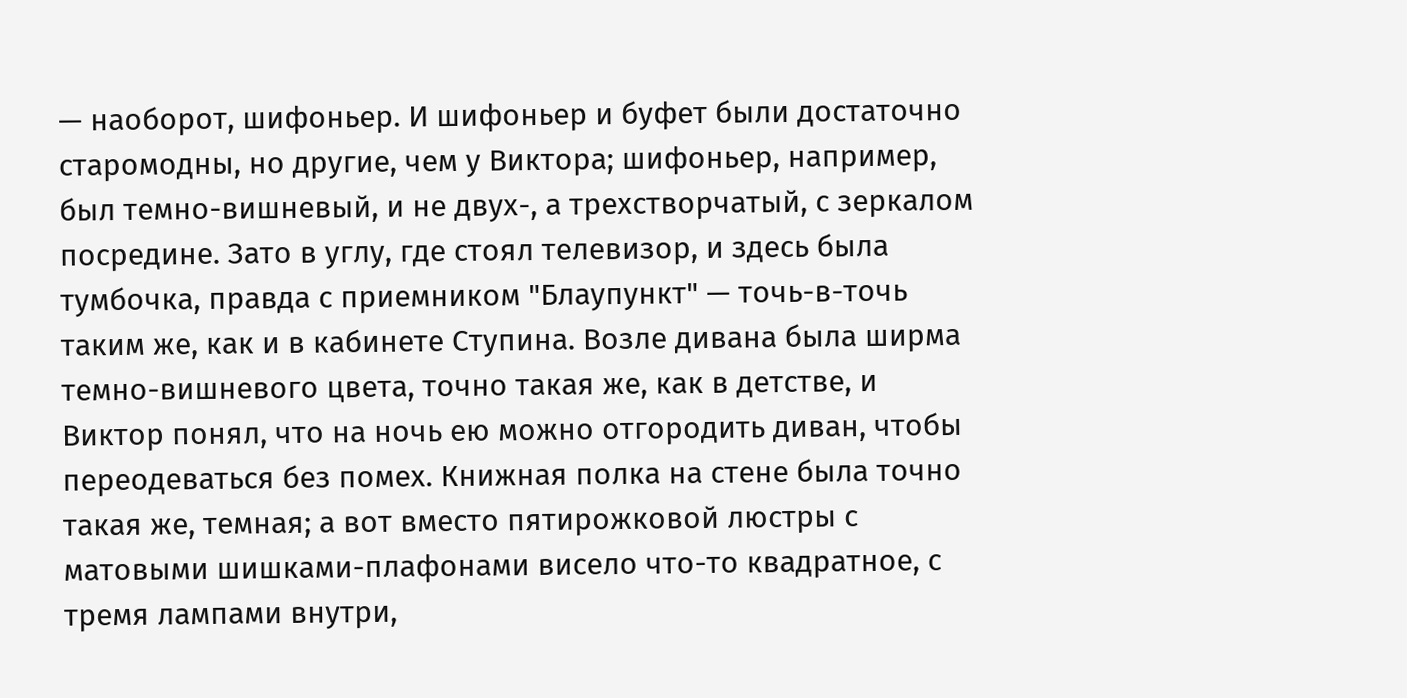— наоборот, шифоньер. И шифоньер и буфет были достаточно старомодны, но другие, чем у Виктора; шифоньер, например, был темно-вишневый, и не двух-, а трехстворчатый, с зеркалом посредине. Зато в углу, где стоял телевизор, и здесь была тумбочка, правда с приемником "Блаупункт" — точь-в-точь таким же, как и в кабинете Ступина. Возле дивана была ширма темно-вишневого цвета, точно такая же, как в детстве, и Виктор понял, что на ночь ею можно отгородить диван, чтобы переодеваться без помех. Книжная полка на стене была точно такая же, темная; а вот вместо пятирожковой люстры с матовыми шишками-плафонами висело что-то квадратное, с тремя лампами внутри,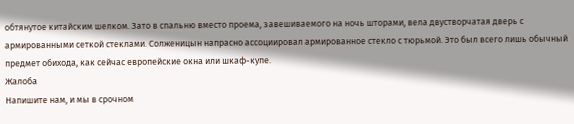обтянутое китайским шелком. Зато в спальню вместо проема, завешиваемого на ночь шторами, вела двустворчатая дверь с армированными сеткой стеклами. Солженицын напрасно ассоциировал армированное стекло с тюрьмой. Это был всего лишь обычный предмет обихода, как сейчас европейские окна или шкаф-купе.
Жалоба
Напишите нам, и мы в срочном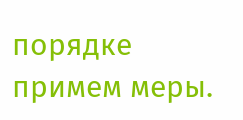порядке примем меры.